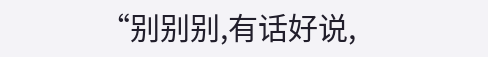“别别别,有话好说,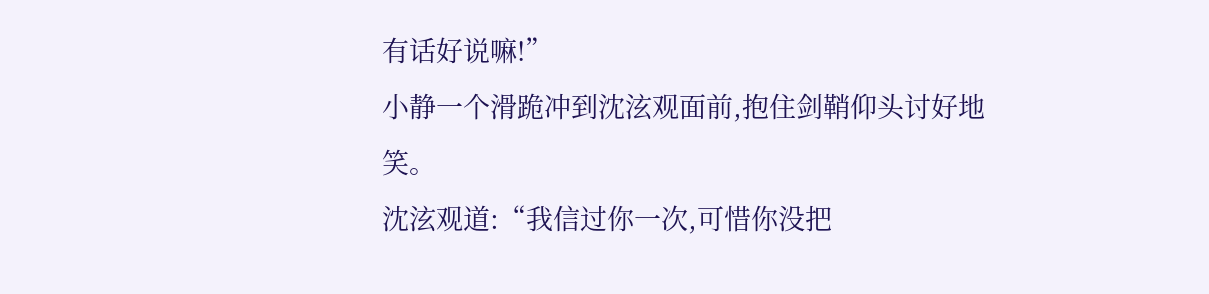有话好说嘛!”
小静一个滑跪冲到沈泫观面前,抱住剑鞘仰头讨好地笑。
沈泫观道:“我信过你一次,可惜你没把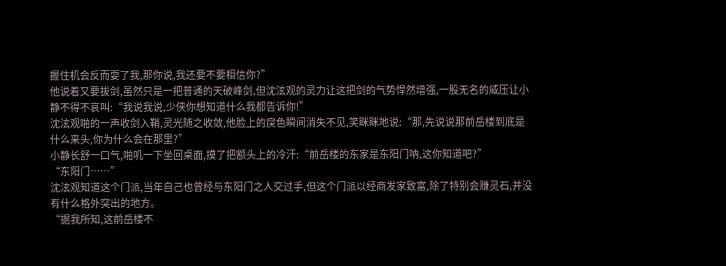握住机会反而耍了我,那你说,我还要不要相信你?”
他说着又要拔剑,虽然只是一把普通的天破峰剑,但沈泫观的灵力让这把剑的气势悍然增强,一股无名的威压让小静不得不哀叫:“我说我说,少侠你想知道什么我都告诉你!”
沈泫观啪的一声收剑入鞘,灵光随之收敛,他脸上的戾色瞬间消失不见,笑眯眯地说:“那,先说说那前岳楼到底是什么来头,你为什么会在那里?”
小静长舒一口气,啪叽一下坐回桌面,摸了把额头上的冷汗:“前岳楼的东家是东阳门呐,这你知道吧?”
“东阳门……”
沈泫观知道这个门派,当年自己也曾经与东阳门之人交过手,但这个门派以经商发家致富,除了特别会赚灵石,并没有什么格外突出的地方。
“据我所知,这前岳楼不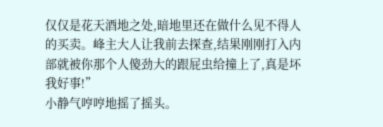仅仅是花天酒地之处,暗地里还在做什么见不得人的买卖。峰主大人让我前去探查,结果刚刚打入内部就被你那个人傻劲大的跟屁虫给撞上了,真是坏我好事!”
小静气哼哼地摇了摇头。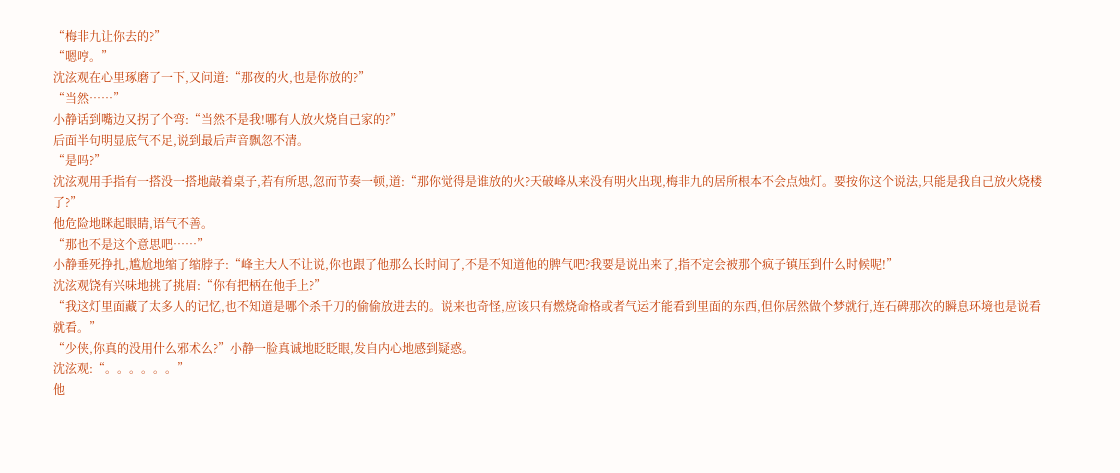“梅非九让你去的?”
“嗯哼。”
沈泫观在心里琢磨了一下,又问道:“那夜的火,也是你放的?”
“当然……”
小静话到嘴边又拐了个弯:“当然不是我!哪有人放火烧自己家的?”
后面半句明显底气不足,说到最后声音飘忽不清。
“是吗?”
沈泫观用手指有一搭没一搭地敲着桌子,若有所思,忽而节奏一顿,道:“那你觉得是谁放的火?天破峰从来没有明火出现,梅非九的居所根本不会点烛灯。要按你这个说法,只能是我自己放火烧楼了?”
他危险地眯起眼睛,语气不善。
“那也不是这个意思吧……”
小静垂死挣扎,尴尬地缩了缩脖子:“峰主大人不让说,你也跟了他那么长时间了,不是不知道他的脾气吧?我要是说出来了,指不定会被那个疯子镇压到什么时候呢!”
沈泫观饶有兴味地挑了挑眉:“你有把柄在他手上?”
“我这灯里面藏了太多人的记忆,也不知道是哪个杀千刀的偷偷放进去的。说来也奇怪,应该只有燃烧命格或者气运才能看到里面的东西,但你居然做个梦就行,连石碑那次的瞬息环境也是说看就看。”
“少侠,你真的没用什么邪术么?”小静一脸真诚地眨眨眼,发自内心地感到疑惑。
沈泫观:“。。。。。。”
他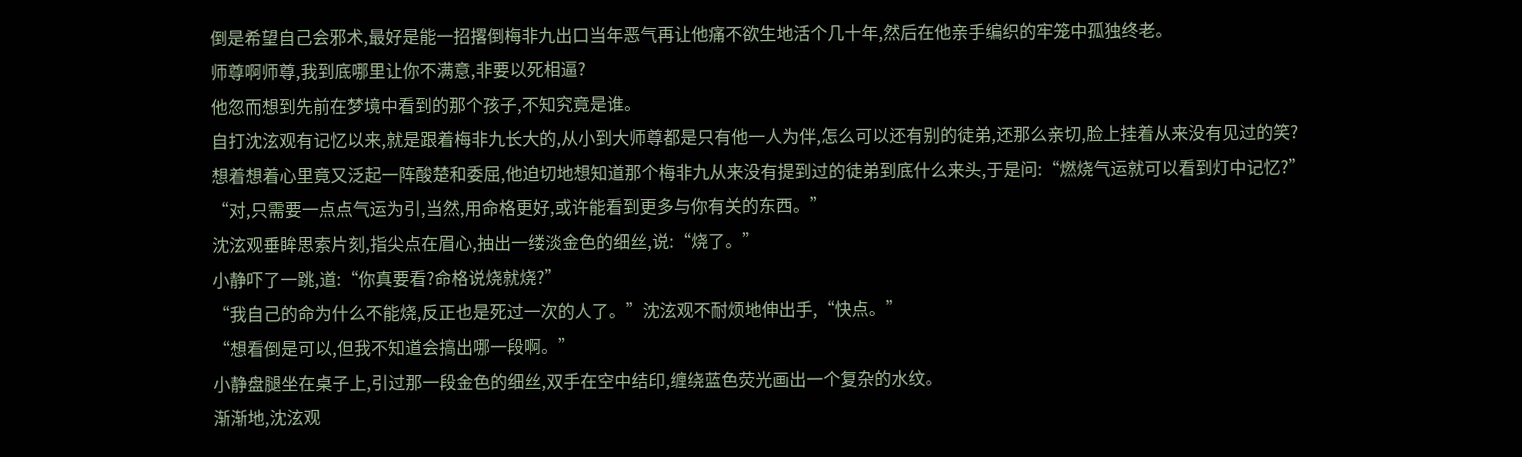倒是希望自己会邪术,最好是能一招撂倒梅非九出口当年恶气再让他痛不欲生地活个几十年,然后在他亲手编织的牢笼中孤独终老。
师尊啊师尊,我到底哪里让你不满意,非要以死相逼?
他忽而想到先前在梦境中看到的那个孩子,不知究竟是谁。
自打沈泫观有记忆以来,就是跟着梅非九长大的,从小到大师尊都是只有他一人为伴,怎么可以还有别的徒弟,还那么亲切,脸上挂着从来没有见过的笑?
想着想着心里竟又泛起一阵酸楚和委屈,他迫切地想知道那个梅非九从来没有提到过的徒弟到底什么来头,于是问:“燃烧气运就可以看到灯中记忆?”
“对,只需要一点点气运为引,当然,用命格更好,或许能看到更多与你有关的东西。”
沈泫观垂眸思索片刻,指尖点在眉心,抽出一缕淡金色的细丝,说:“烧了。”
小静吓了一跳,道:“你真要看?命格说烧就烧?”
“我自己的命为什么不能烧,反正也是死过一次的人了。”沈泫观不耐烦地伸出手,“快点。”
“想看倒是可以,但我不知道会搞出哪一段啊。”
小静盘腿坐在桌子上,引过那一段金色的细丝,双手在空中结印,缠绕蓝色荧光画出一个复杂的水纹。
渐渐地,沈泫观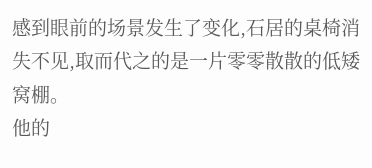感到眼前的场景发生了变化,石居的桌椅消失不见,取而代之的是一片零零散散的低矮窝棚。
他的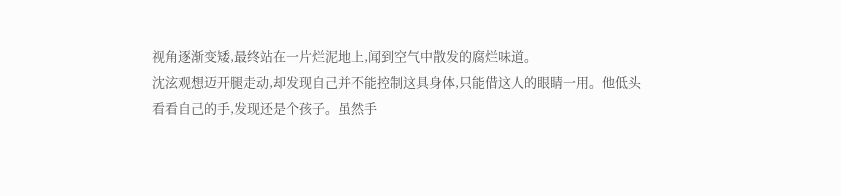视角逐渐变矮,最终站在一片烂泥地上,闻到空气中散发的腐烂味道。
沈泫观想迈开腿走动,却发现自己并不能控制这具身体,只能借这人的眼睛一用。他低头看看自己的手,发现还是个孩子。虽然手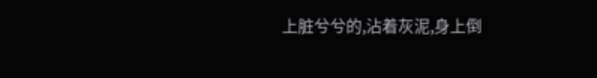上脏兮兮的,沾着灰泥,身上倒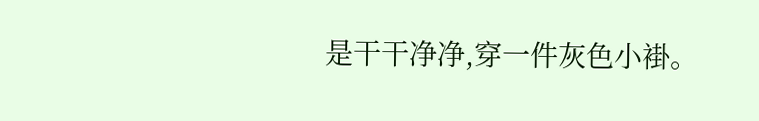是干干净净,穿一件灰色小褂。